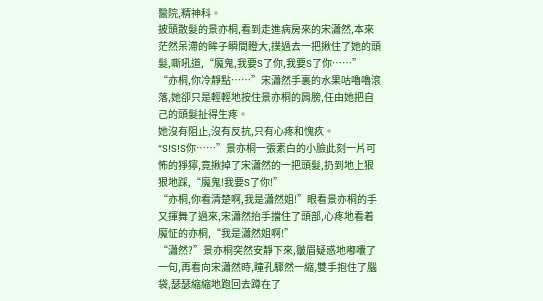醫院,精神科。
披頭散髮的景亦桐,看到走進病房來的宋瀟然,本來茫然呆滯的眸子瞬間瞪大,撲過去一把揪住了她的頭髮,嘶吼道,“魔鬼,我要S了你,我要S了你……”
“亦桐,你冷靜點……”宋瀟然手裏的水果咕嚕嚕滾落,她卻只是輕輕地按住景亦桐的肩膀,任由她把自己的頭髮扯得生疼。
她沒有阻止,沒有反抗,只有心疼和愧疚。
“S!S!S你……”景亦桐一張素白的小臉此刻一片可怖的猙獰,竟揪掉了宋瀟然的一把頭髮,扔到地上狠狠地踩,“魔鬼!我要S了你!”
“亦桐,你看清楚啊,我是瀟然姐!”眼看景亦桐的手又揮舞了過來,宋瀟然抬手擋住了頭部,心疼地看着魔怔的亦桐,“我是瀟然姐啊!”
“瀟然?”景亦桐突然安靜下來,皺眉疑惑地嘟囔了一句,再看向宋瀟然時,瞳孔驟然一縮,雙手抱住了腦袋,瑟瑟縮縮地跑回去蹲在了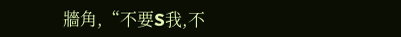牆角,“不要S我,不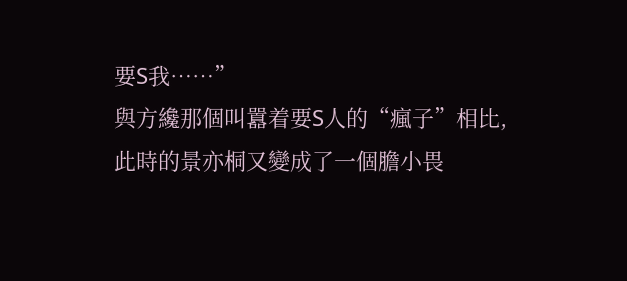要S我……”
與方纔那個叫囂着要S人的“瘋子”相比,此時的景亦桐又變成了一個膽小畏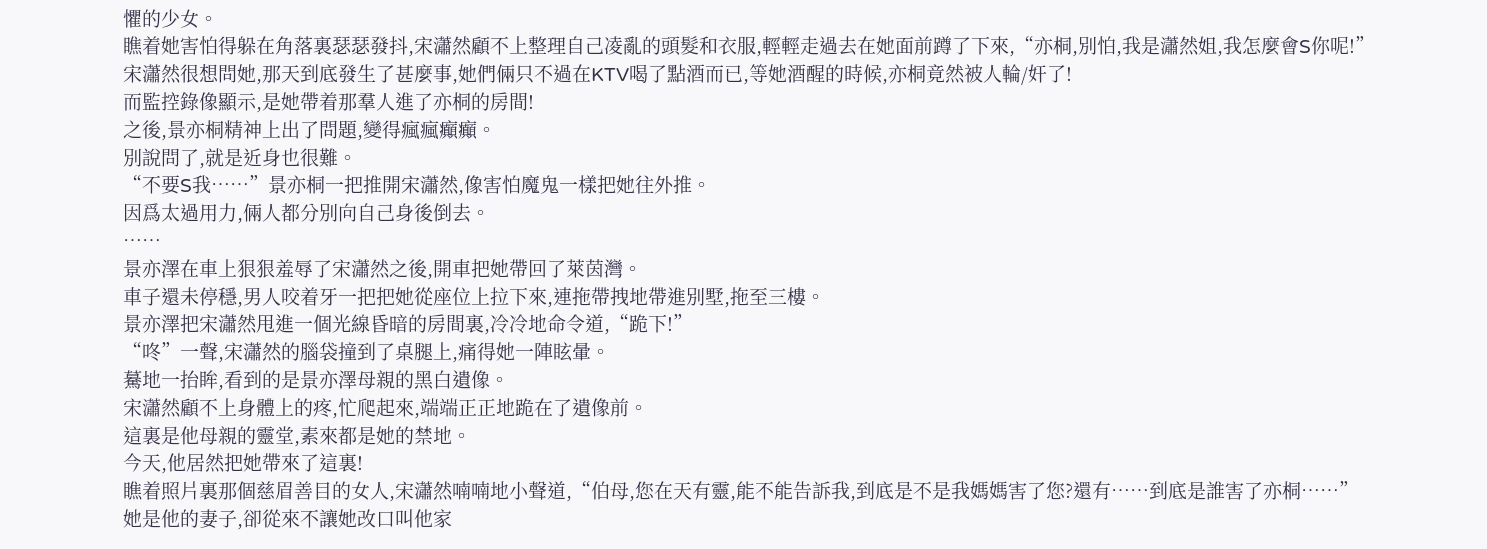懼的少女。
瞧着她害怕得躲在角落裏瑟瑟發抖,宋瀟然顧不上整理自己凌亂的頭髮和衣服,輕輕走過去在她面前蹲了下來,“亦桐,別怕,我是瀟然姐,我怎麼會S你呢!”
宋瀟然很想問她,那天到底發生了甚麼事,她們倆只不過在KTV喝了點酒而已,等她酒醒的時候,亦桐竟然被人輪/奸了!
而監控錄像顯示,是她帶着那羣人進了亦桐的房間!
之後,景亦桐精神上出了問題,變得瘋瘋癲癲。
別說問了,就是近身也很難。
“不要S我……”景亦桐一把推開宋瀟然,像害怕魔鬼一樣把她往外推。
因爲太過用力,倆人都分別向自己身後倒去。
……
景亦澤在車上狠狠羞辱了宋瀟然之後,開車把她帶回了萊茵灣。
車子還未停穩,男人咬着牙一把把她從座位上拉下來,連拖帶拽地帶進別墅,拖至三樓。
景亦澤把宋瀟然甩進一個光線昏暗的房間裏,冷冷地命令道,“跪下!”
“咚”一聲,宋瀟然的腦袋撞到了桌腿上,痛得她一陣眩暈。
驀地一抬眸,看到的是景亦澤母親的黑白遺像。
宋瀟然顧不上身體上的疼,忙爬起來,端端正正地跪在了遺像前。
這裏是他母親的靈堂,素來都是她的禁地。
今天,他居然把她帶來了這裏!
瞧着照片裏那個慈眉善目的女人,宋瀟然喃喃地小聲道,“伯母,您在天有靈,能不能告訴我,到底是不是我媽媽害了您?還有……到底是誰害了亦桐……”
她是他的妻子,卻從來不讓她改口叫他家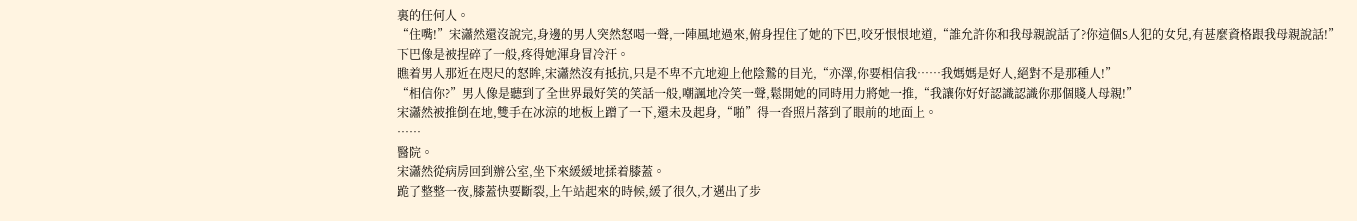裏的任何人。
“住嘴!”宋瀟然還沒說完,身邊的男人突然怒喝一聲,一陣風地過來,俯身捏住了她的下巴,咬牙恨恨地道,“誰允許你和我母親說話了?你這個S人犯的女兒,有甚麼資格跟我母親說話!”
下巴像是被捏碎了一般,疼得她渾身冒冷汗。
瞧着男人那近在咫尺的怒眸,宋瀟然沒有抵抗,只是不卑不亢地迎上他陰鷙的目光,“亦澤,你要相信我……我媽媽是好人,絕對不是那種人!”
“相信你?”男人像是聽到了全世界最好笑的笑話一般,嘲諷地冷笑一聲,鬆開她的同時用力將她一推,“我讓你好好認識認識你那個賤人母親!”
宋瀟然被推倒在地,雙手在冰涼的地板上蹭了一下,還未及起身,“啪”得一沓照片落到了眼前的地面上。
……
醫院。
宋瀟然從病房回到辦公室,坐下來緩緩地揉着膝蓋。
跪了整整一夜,膝蓋快要斷裂,上午站起來的時候,緩了很久,才邁出了步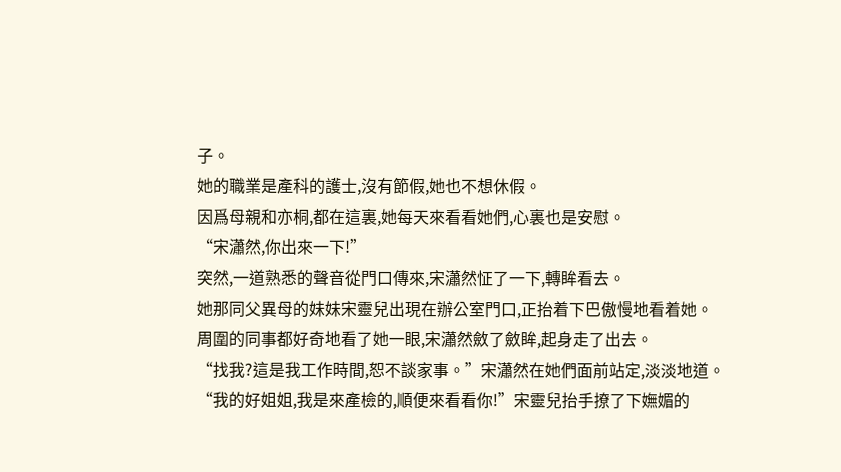子。
她的職業是產科的護士,沒有節假,她也不想休假。
因爲母親和亦桐,都在這裏,她每天來看看她們,心裏也是安慰。
“宋瀟然,你出來一下!”
突然,一道熟悉的聲音從門口傳來,宋瀟然怔了一下,轉眸看去。
她那同父異母的妹妹宋靈兒出現在辦公室門口,正抬着下巴傲慢地看着她。
周圍的同事都好奇地看了她一眼,宋瀟然斂了斂眸,起身走了出去。
“找我?這是我工作時間,恕不談家事。”宋瀟然在她們面前站定,淡淡地道。
“我的好姐姐,我是來產檢的,順便來看看你!”宋靈兒抬手撩了下嫵媚的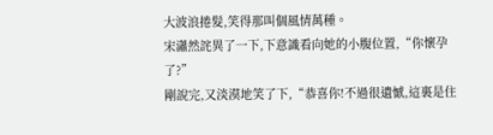大波浪捲髮,笑得那叫個風情萬種。
宋瀟然詫異了一下,下意識看向她的小腹位置,“你懷孕了?”
剛說完,又淡漠地笑了下,“恭喜你!不過很遺憾,這裏是住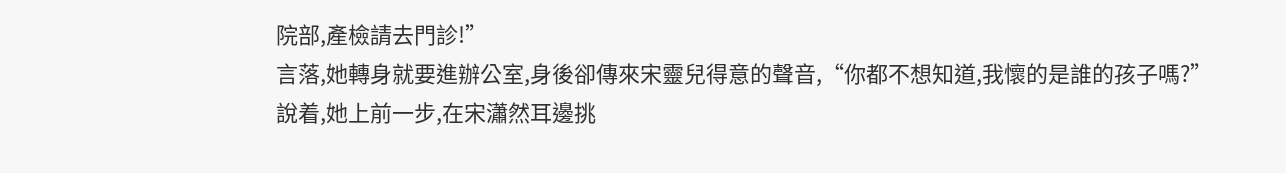院部,產檢請去門診!”
言落,她轉身就要進辦公室,身後卻傳來宋靈兒得意的聲音,“你都不想知道,我懷的是誰的孩子嗎?”
說着,她上前一步,在宋瀟然耳邊挑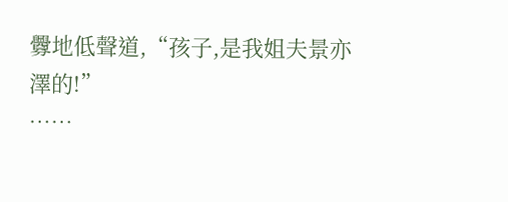釁地低聲道,“孩子,是我姐夫景亦澤的!”
……